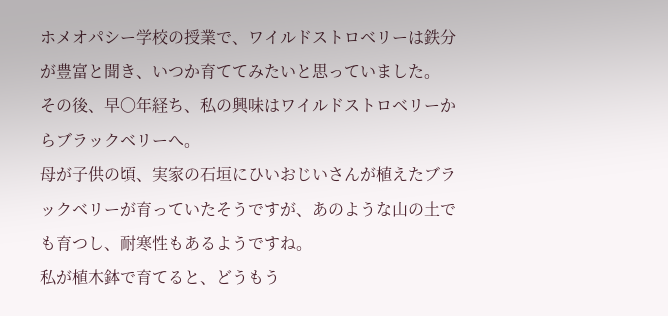ホメオパシー学校の授業で、ワイルドストロベリーは鉄分が豊富と聞き、いつか育ててみたいと思っていました。
その後、早〇年経ち、私の興味はワイルドストロベリーからブラックベリーへ。
母が子供の頃、実家の石垣にひいおじいさんが植えたブラックベリーが育っていたそうですが、あのような山の土でも育つし、耐寒性もあるようですね。
私が植木鉢で育てると、どうもう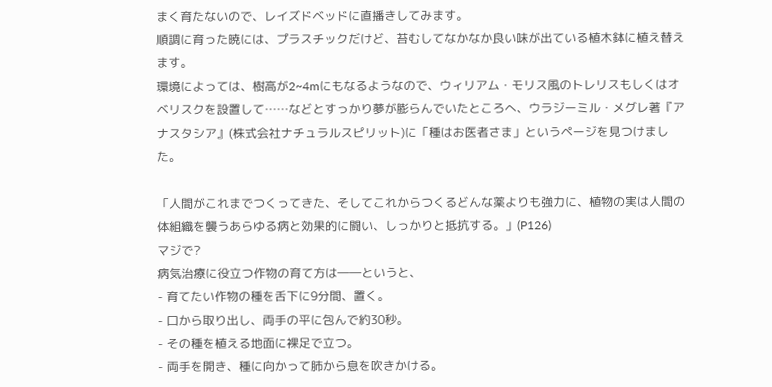まく育たないので、レイズドベッドに直播きしてみます。
順調に育った暁には、プラスチックだけど、苔むしてなかなか良い味が出ている植木鉢に植え替えます。
環境によっては、樹高が2~4mにもなるようなので、ウィリアム・モリス風のトレリスもしくはオベリスクを設置して……などとすっかり夢が膨らんでいたところへ、ウラジーミル・メグレ著『アナスタシア』(株式会社ナチュラルスピリット)に「種はお医者さま」というページを見つけました。

「人間がこれまでつくってきた、そしてこれからつくるどんな薬よりも強力に、植物の実は人間の体組織を襲うあらゆる病と効果的に闘い、しっかりと抵抗する。」(P126)
マジで?
病気治療に役立つ作物の育て方は――というと、
- 育てたい作物の種を舌下に9分間、置く。
- 口から取り出し、両手の平に包んで約30秒。
- その種を植える地面に裸足で立つ。
- 両手を開き、種に向かって肺から息を吹きかける。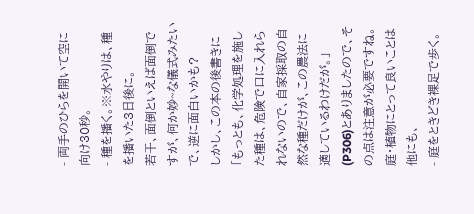- 両手のひらを開いて空に向け30秒。
- 種を播く。※水やりは、種を播いた3日後に。
若干、面倒といえば面倒ですが、何か妙~な儀式みたいで、逆に面白いかも?
しかし、この本の後書きに「もっとも、化学処理を施した種は、危険で口に入れられないので、自家採取の自然な種だけが、この農法に適しているわけだが。」(P306)とありましたので、その点は注意が必要ですね。
庭・植物にとって良いことは他にも、
- 庭をときどき裸足で歩く。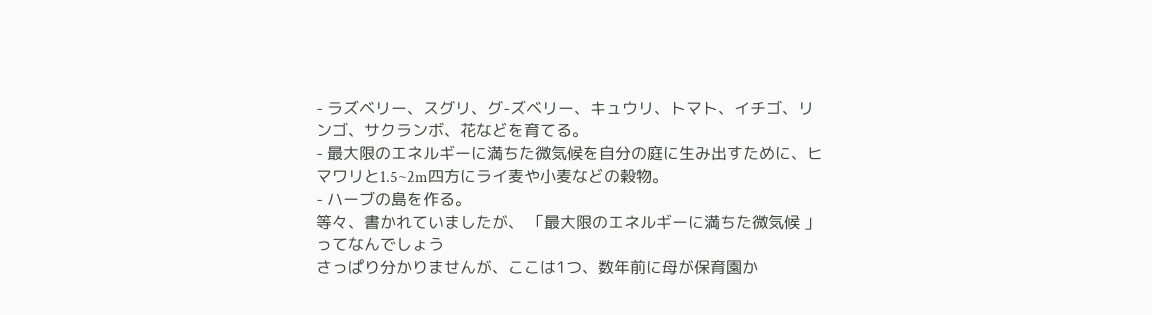- ラズベリー、スグリ、グ-ズベリー、キュウリ、トマト、イチゴ、リンゴ、サクランボ、花などを育てる。
- 最大限のエネルギーに満ちた微気候を自分の庭に生み出すために、ヒマワリと1.5~2m四方にライ麦や小麦などの穀物。
- ハーブの島を作る。
等々、書かれていましたが、 「最大限のエネルギーに満ちた微気候 」ってなんでしょう
さっぱり分かりませんが、ここは1つ、数年前に母が保育園か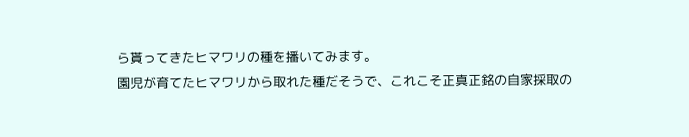ら貰ってきたヒマワリの種を播いてみます。
園児が育てたヒマワリから取れた種だそうで、これこそ正真正銘の自家採取の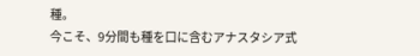種。
今こそ、9分間も種を口に含むアナスタシア式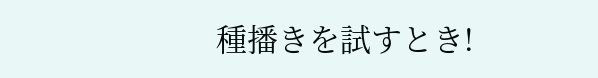種播きを試すとき!